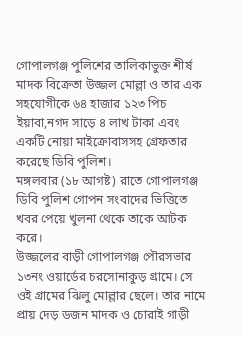গোপালগঞ্জ পুলিশের তালিকাভুক্ত শীর্ষ মাদক বিক্রেতা উজ্জল মোল্লা ও তার এক সহযোগীকে ৬৪ হাজার ১২৩ পিচ ইয়াবা,নগদ সাড়ে ৪ লাখ টাকা এবং একটি নোয়া মাইক্রোবাসসহ গ্রেফতার করেছে ডিবি পুলিশ।
মঙ্গলবার (১৮ আগষ্ট) রাতে গোপালগঞ্জ ডিবি পুলিশ গোপন সংবাদের ভিত্তিতে খবর পেয়ে খুলনা থেকে তাকে আটক করে।
উজ্জলের বাড়ী গোপালগঞ্জ পৌরসভার ১৩নং ওয়ার্ডের চরসোনাকুড় গ্রামে। সে ওই গ্রামের ঝিলু মোল্লার ছেলে। তার নামে প্রায় দেড় ডজন মাদক ও চোরাই গাড়ী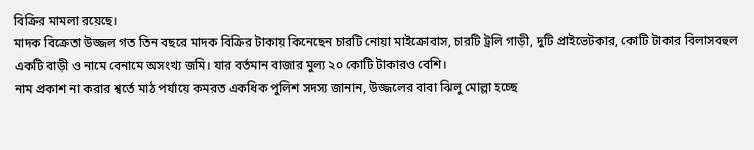বিক্রির মামলা রয়েছে।
মাদক বিক্রেতা উজ্জল গত তিন বছরে মাদক বিক্রির টাকায় কিনেছেন চারটি নোয়া মাইক্রোবাস, চারটি ট্রলি গাড়ী, দুটি প্রাইভেটকার, কোটি টাকার বিলাসবহুল একটি বাড়ী ও নামে বেনামে অসংখ্য জমি। যার বর্তমান বাজার মুল্য ২০ কোটি টাকারও বেশি।
নাম প্রকাশ না করার শ্বর্তে মাঠ পর্যায়ে কমরত একধিক পুলিশ সদস্য জানান, উজ্জলের বাবা ঝিলু মোল্লা হচ্ছে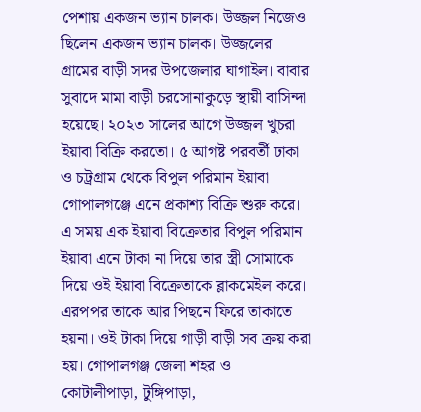পেশায় একজন ভ্যান চালক। উজ্জল নিজেও ছিলেন একজন ভ্যান চালক। উজ্জলের গ্রামের বাড়ী সদর উপজেলার ঘাগাইল। বাবার সুবাদে মামা বাড়ী চরসোনাকুড়ে স্থায়ী বাসিন্দা হয়েছে। ২০২৩ সালের আগে উজ্জল খুচরা ইয়াবা বিক্রি করতো। ৫ আগষ্ট পরবর্তী ঢাকা ও চট্রগ্রাম থেকে বিপুল পরিমান ইয়াবা গোপালগঞ্জে এনে প্রকাশ্য বিক্রি শুরু করে। এ সময় এক ইয়াবা বিক্রেতার বিপুল পরিমান ইয়াবা এনে টাকা না দিয়ে তার স্ত্রী সোমাকে দিয়ে ওই ইয়াবা বিক্রেতাকে ব্লাকমেইল করে। এরপপর তাকে আর পিছনে ফিরে তাকাতে হয়না। ওই টাকা দিয়ে গাড়ী বাড়ী সব ক্রয় করা হয়। গোপালগঞ্জ জেলা শহর ও কোটালীপাড়া, টুঙ্গিপাড়া,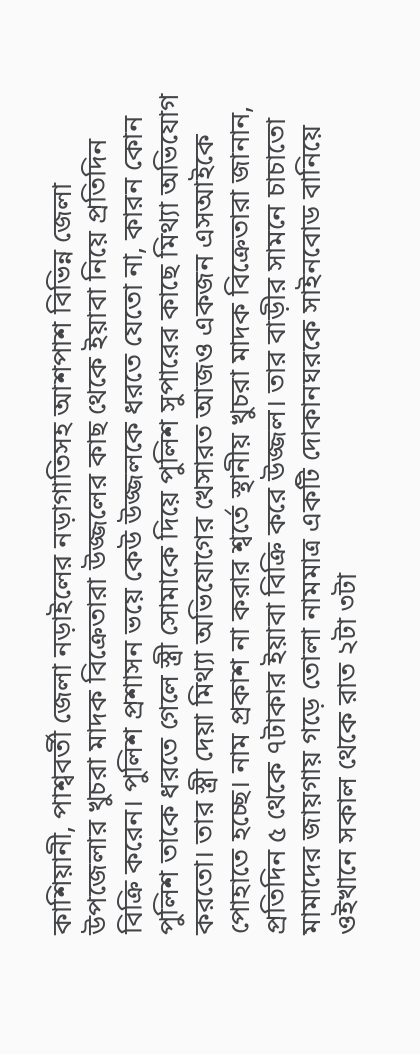কাশিয়ানী, পাশ্ববর্তী জেলা নড়াইলের নড়াগাতিসহ আশপাশ বিভিন্ন জেলা উপজেলার খুচরা মাদক বিক্রেতারা উজ্জলের কাছ থেকে ইয়াবা নিয়ে প্রতিদিন বিক্রি করেন। পুলিশ প্রশাসন ভয়ে কেউ উজ্জলকে ধরতে যেতো না, কারন কোন পুলিশ তাকে ধরতে গেলে স্ত্রী সোমাকে দিয়ে পুলিশ সুপারের কাছে মিথ্যা অভিযোগ করতো। তার স্ত্রী দেয়া মিথ্যা অভিযোগের খেসারত আজও একজন এসআইকে পোহাতে হচ্ছে। নাম প্রকাশ না করার শ্বর্তে স্থানীয় খুচরা মাদক বিক্রেতারা জানান, প্রতিদিন ৫ থেকে ৭টাকার ইয়াবা বিক্রি করে উজ্জল। তার বাড়ীর সামনে চাচাতো মামাদের জায়গায় গড়ে তোলা নামমাত্র একটি দোকানঘরকে সাইনবোড বানিয়ে ওইখানে সকাল থেকে রাত ২টা ৩টা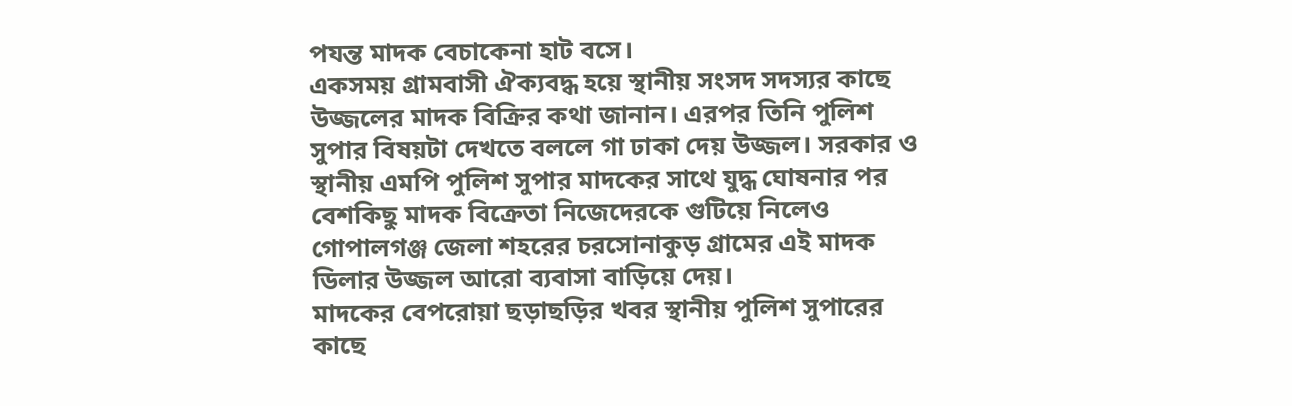পযন্ত মাদক বেচাকেনা হাট বসে।
একসময় গ্রামবাসী ঐক্যবদ্ধ হয়ে স্থানীয় সংসদ সদস্যর কাছে উজ্জলের মাদক বিক্রির কথা জানান। এরপর তিনি পুলিশ সুপার বিষয়টা দেখতে বললে গা ঢাকা দেয় উজ্জল। সরকার ও স্থানীয় এমপি পুলিশ সুপার মাদকের সাথে যুদ্ধ ঘোষনার পর বেশকিছু মাদক বিক্রেতা নিজেদেরকে গুটিয়ে নিলেও গোপালগঞ্জ জেলা শহরের চরসোনাকুড় গ্রামের এই মাদক ডিলার উজ্জল আরো ব্যবাসা বাড়িয়ে দেয়।
মাদকের বেপরোয়া ছড়াছড়ির খবর স্থানীয় পুলিশ সুপারের কাছে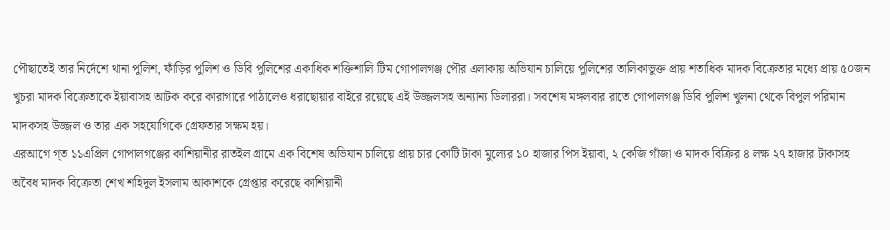পৌছাতেই তার নির্দেশে থানা পুলিশ, ফাঁড়ির পুলিশ ও ডিবি পুলিশের একাধিক শক্তিশালি টিম গোপালগঞ্জ পৌর এলাকায় অভিযান চালিয়ে পুলিশের তালিকাভুক্ত প্রায় শতাধিক মাদক বিক্রেতার মধ্যে প্রায় ৫০জন খুচরা মাদক বিক্রেতাকে ইয়াবাসহ আটক করে কারাগারে পাঠালেও ধরাছোয়ার বাইরে রয়েছে এই উজ্জলসহ অন্যান্য ডিলাররা। সবশেষ মঙ্গলবার রাতে গোপালগঞ্জ ডিবি পুলিশ খুলনা থেকে বিপুল পরিমান মাদকসহ উজ্জল ও তার এক সহযোগিকে গ্রেফতার সক্ষম হয়।
এরআগে গ্ত ১১এপ্রিল গোপালগঞ্জের কাশিয়ানীর রাতইল গ্রামে এক বিশেষ অভিযান চালিয়ে প্রায় চার কোটি টাকা মুল্যের ১০ হাজার পিস ইয়াবা, ২ কেজি গাঁজা ও মাদক বিক্রির ৪ লক্ষ ২৭ হাজার টাকাসহ অবৈধ মাদক বিক্রেতা শেখ শহিদুল ইসলাম আকাশকে গ্রেপ্তার করেছে কাশিয়ানী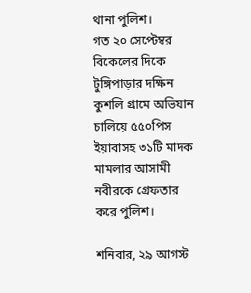থানা পুলিশ।
গত ২০ সেপ্টেম্বর বিকেলের দিকে টুঙ্গিপাড়ার দক্ষিন কুশলি গ্রামে অভিযান চালিয়ে ৫৫০পিস ইয়াবাসহ ৩১টি মাদক মামলার আসামী নবীরকে গ্রেফতার করে পুলিশ।

শনিবার, ২৯ আগস্ট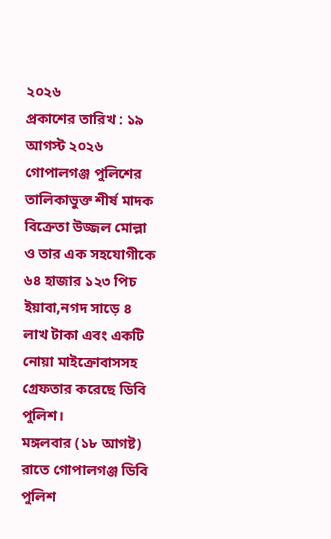২০২৬
প্রকাশের তারিখ : ১৯ আগস্ট ২০২৬
গোপালগঞ্জ পুলিশের তালিকাভুক্ত শীর্ষ মাদক বিক্রেতা উজ্জল মোল্লা ও তার এক সহযোগীকে ৬৪ হাজার ১২৩ পিচ ইয়াবা,নগদ সাড়ে ৪ লাখ টাকা এবং একটি নোয়া মাইক্রোবাসসহ গ্রেফতার করেছে ডিবি পুলিশ।
মঙ্গলবার (১৮ আগষ্ট) রাতে গোপালগঞ্জ ডিবি পুলিশ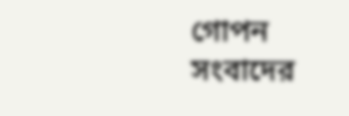গোপন সংবাদের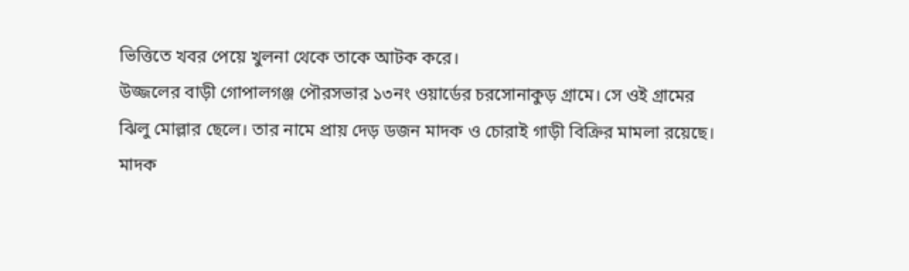ভিত্তিতে খবর পেয়ে খুলনা থেকে তাকে আটক করে।
উজ্জলের বাড়ী গোপালগঞ্জ পৌরসভার ১৩নং ওয়ার্ডের চরসোনাকুড় গ্রামে। সে ওই গ্রামের ঝিলু মোল্লার ছেলে। তার নামে প্রায় দেড় ডজন মাদক ও চোরাই গাড়ী বিক্রির মামলা রয়েছে।
মাদক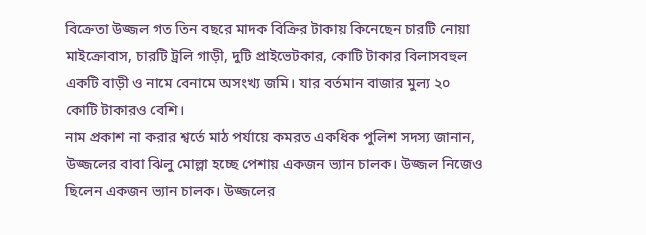বিক্রেতা উজ্জল গত তিন বছরে মাদক বিক্রির টাকায় কিনেছেন চারটি নোয়া মাইক্রোবাস, চারটি ট্রলি গাড়ী, দুটি প্রাইভেটকার, কোটি টাকার বিলাসবহুল একটি বাড়ী ও নামে বেনামে অসংখ্য জমি। যার বর্তমান বাজার মুল্য ২০ কোটি টাকারও বেশি।
নাম প্রকাশ না করার শ্বর্তে মাঠ পর্যায়ে কমরত একধিক পুলিশ সদস্য জানান, উজ্জলের বাবা ঝিলু মোল্লা হচ্ছে পেশায় একজন ভ্যান চালক। উজ্জল নিজেও ছিলেন একজন ভ্যান চালক। উজ্জলের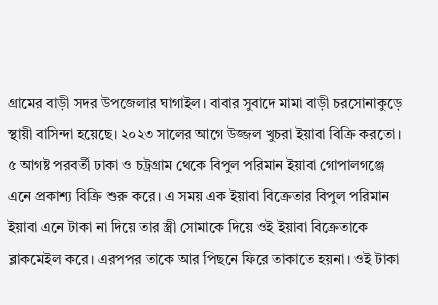গ্রামের বাড়ী সদর উপজেলার ঘাগাইল। বাবার সুবাদে মামা বাড়ী চরসোনাকুড়ে স্থায়ী বাসিন্দা হয়েছে। ২০২৩ সালের আগে উজ্জল খুচরা ইয়াবা বিক্রি করতো। ৫ আগষ্ট পরবর্তী ঢাকা ও চট্রগ্রাম থেকে বিপুল পরিমান ইয়াবা গোপালগঞ্জে এনে প্রকাশ্য বিক্রি শুরু করে। এ সময় এক ইয়াবা বিক্রেতার বিপুল পরিমান ইয়াবা এনে টাকা না দিয়ে তার স্ত্রী সোমাকে দিয়ে ওই ইয়াবা বিক্রেতাকে ব্লাকমেইল করে। এরপপর তাকে আর পিছনে ফিরে তাকাতে হয়না। ওই টাকা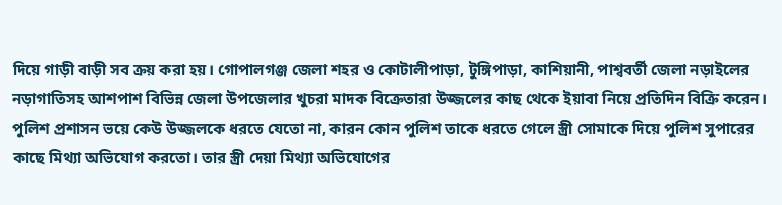দিয়ে গাড়ী বাড়ী সব ক্রয় করা হয়। গোপালগঞ্জ জেলা শহর ও কোটালীপাড়া, টুঙ্গিপাড়া, কাশিয়ানী, পাশ্ববর্তী জেলা নড়াইলের নড়াগাতিসহ আশপাশ বিভিন্ন জেলা উপজেলার খুচরা মাদক বিক্রেতারা উজ্জলের কাছ থেকে ইয়াবা নিয়ে প্রতিদিন বিক্রি করেন। পুলিশ প্রশাসন ভয়ে কেউ উজ্জলকে ধরতে যেতো না, কারন কোন পুলিশ তাকে ধরতে গেলে স্ত্রী সোমাকে দিয়ে পুলিশ সুপারের কাছে মিথ্যা অভিযোগ করতো। তার স্ত্রী দেয়া মিথ্যা অভিযোগের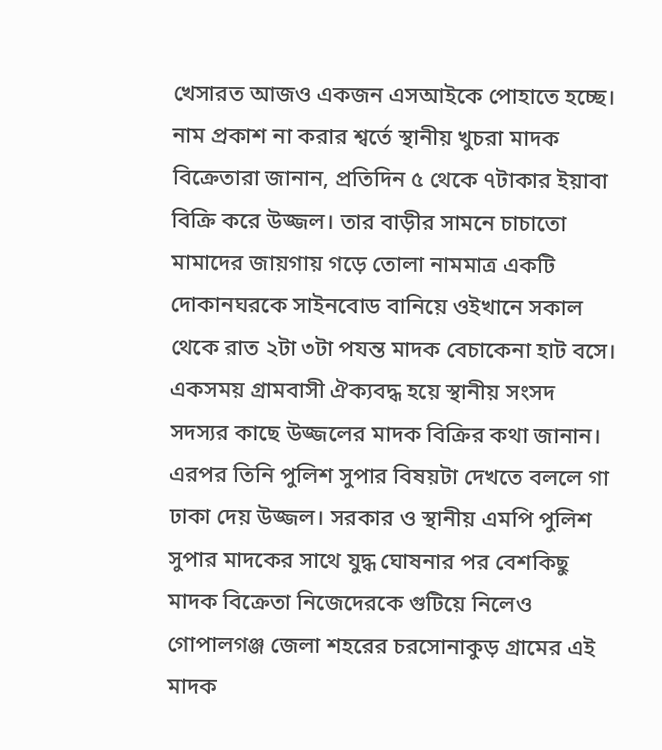খেসারত আজও একজন এসআইকে পোহাতে হচ্ছে। নাম প্রকাশ না করার শ্বর্তে স্থানীয় খুচরা মাদক বিক্রেতারা জানান, প্রতিদিন ৫ থেকে ৭টাকার ইয়াবা বিক্রি করে উজ্জল। তার বাড়ীর সামনে চাচাতো মামাদের জায়গায় গড়ে তোলা নামমাত্র একটি দোকানঘরকে সাইনবোড বানিয়ে ওইখানে সকাল থেকে রাত ২টা ৩টা পযন্ত মাদক বেচাকেনা হাট বসে।
একসময় গ্রামবাসী ঐক্যবদ্ধ হয়ে স্থানীয় সংসদ সদস্যর কাছে উজ্জলের মাদক বিক্রির কথা জানান। এরপর তিনি পুলিশ সুপার বিষয়টা দেখতে বললে গা ঢাকা দেয় উজ্জল। সরকার ও স্থানীয় এমপি পুলিশ সুপার মাদকের সাথে যুদ্ধ ঘোষনার পর বেশকিছু মাদক বিক্রেতা নিজেদেরকে গুটিয়ে নিলেও গোপালগঞ্জ জেলা শহরের চরসোনাকুড় গ্রামের এই মাদক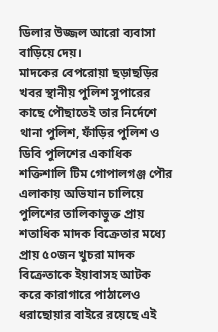ডিলার উজ্জল আরো ব্যবাসা বাড়িয়ে দেয়।
মাদকের বেপরোয়া ছড়াছড়ির খবর স্থানীয় পুলিশ সুপারের কাছে পৌছাতেই তার নির্দেশে থানা পুলিশ, ফাঁড়ির পুলিশ ও ডিবি পুলিশের একাধিক শক্তিশালি টিম গোপালগঞ্জ পৌর এলাকায় অভিযান চালিয়ে পুলিশের তালিকাভুক্ত প্রায় শতাধিক মাদক বিক্রেতার মধ্যে প্রায় ৫০জন খুচরা মাদক বিক্রেতাকে ইয়াবাসহ আটক করে কারাগারে পাঠালেও ধরাছোয়ার বাইরে রয়েছে এই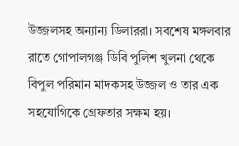উজ্জলসহ অন্যান্য ডিলাররা। সবশেষ মঙ্গলবার রাতে গোপালগঞ্জ ডিবি পুলিশ খুলনা থেকে বিপুল পরিমান মাদকসহ উজ্জল ও তার এক সহযোগিকে গ্রেফতার সক্ষম হয়।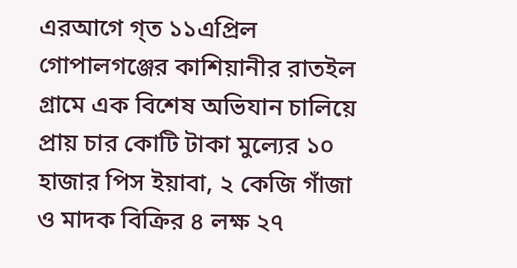এরআগে গ্ত ১১এপ্রিল গোপালগঞ্জের কাশিয়ানীর রাতইল গ্রামে এক বিশেষ অভিযান চালিয়ে প্রায় চার কোটি টাকা মুল্যের ১০ হাজার পিস ইয়াবা, ২ কেজি গাঁজা ও মাদক বিক্রির ৪ লক্ষ ২৭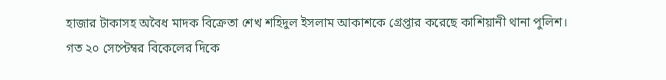হাজার টাকাসহ অবৈধ মাদক বিক্রেতা শেখ শহিদুল ইসলাম আকাশকে গ্রেপ্তার করেছে কাশিয়ানী থানা পুলিশ।
গত ২০ সেপ্টেম্বর বিকেলের দিকে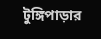টুঙ্গিপাড়ার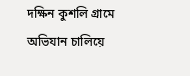দক্ষিন কুশলি গ্রামে অভিযান চালিয়ে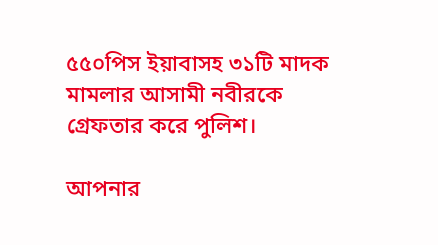৫৫০পিস ইয়াবাসহ ৩১টি মাদক মামলার আসামী নবীরকে গ্রেফতার করে পুলিশ।

আপনার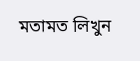মতামত লিখুন